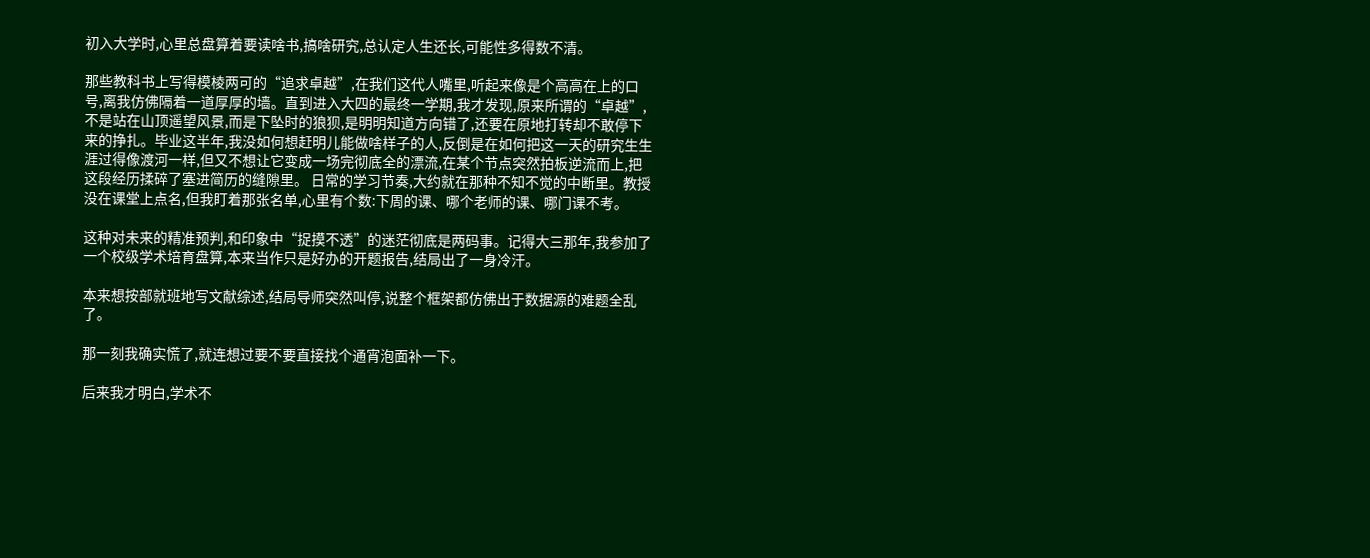初入大学时,心里总盘算着要读啥书,搞啥研究,总认定人生还长,可能性多得数不清。

那些教科书上写得模棱两可的“追求卓越”,在我们这代人嘴里,听起来像是个高高在上的口号,离我仿佛隔着一道厚厚的墙。直到进入大四的最终一学期,我才发现,原来所谓的“卓越”,不是站在山顶遥望风景,而是下坠时的狼狈,是明明知道方向错了,还要在原地打转却不敢停下来的挣扎。毕业这半年,我没如何想赶明儿能做啥样子的人,反倒是在如何把这一天的研究生生涯过得像渡河一样,但又不想让它变成一场完彻底全的漂流,在某个节点突然拍板逆流而上,把这段经历揉碎了塞进简历的缝隙里。 日常的学习节奏,大约就在那种不知不觉的中断里。教授没在课堂上点名,但我盯着那张名单,心里有个数:下周的课、哪个老师的课、哪门课不考。

这种对未来的精准预判,和印象中“捉摸不透”的迷茫彻底是两码事。记得大三那年,我参加了一个校级学术培育盘算,本来当作只是好办的开题报告,结局出了一身冷汗。

本来想按部就班地写文献综述,结局导师突然叫停,说整个框架都仿佛出于数据源的难题全乱了。

那一刻我确实慌了,就连想过要不要直接找个通宵泡面补一下。

后来我才明白,学术不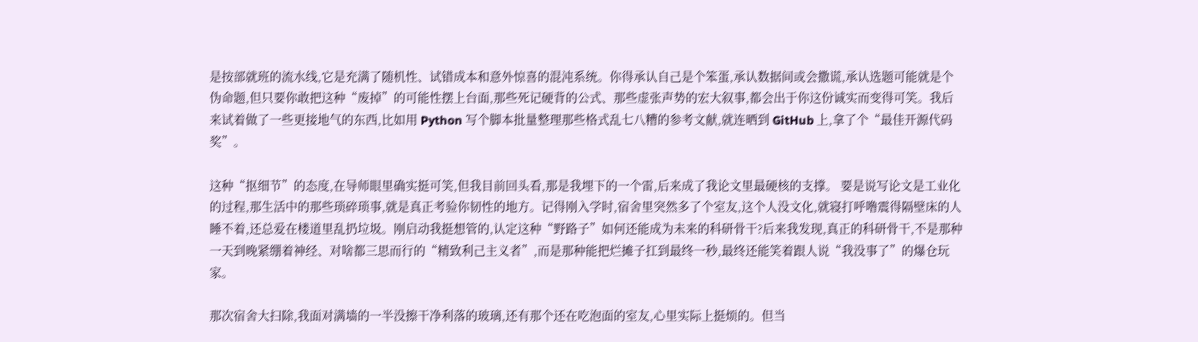是按部就班的流水线,它是充满了随机性、试错成本和意外惊喜的混沌系统。你得承认自己是个笨蛋,承认数据间或会撒谎,承认选题可能就是个伪命题,但只要你敢把这种“废掉”的可能性摆上台面,那些死记硬背的公式、那些虚张声势的宏大叙事,都会出于你这份诚实而变得可笑。我后来试着做了一些更接地气的东西,比如用 Python 写个脚本批量整理那些格式乱七八糟的参考文献,就连晒到 GitHub 上,拿了个“最佳开源代码奖”。

这种“抠细节”的态度,在导师眼里确实挺可笑,但我目前回头看,那是我埋下的一个雷,后来成了我论文里最硬核的支撑。 要是说写论文是工业化的过程,那生活中的那些琐碎琐事,就是真正考验你韧性的地方。记得刚入学时,宿舍里突然多了个室友,这个人没文化,就寝打呼噜震得隔壁床的人睡不着,还总爱在楼道里乱扔垃圾。刚启动我挺想管的,认定这种“野路子”如何还能成为未来的科研骨干?后来我发现,真正的科研骨干,不是那种一天到晚紧绷着神经、对啥都三思而行的“精致利己主义者”,而是那种能把烂摊子扛到最终一秒,最终还能笑着跟人说“我没事了”的爆仓玩家。

那次宿舍大扫除,我面对满墙的一半没擦干净利落的玻璃,还有那个还在吃泡面的室友,心里实际上挺烦的。但当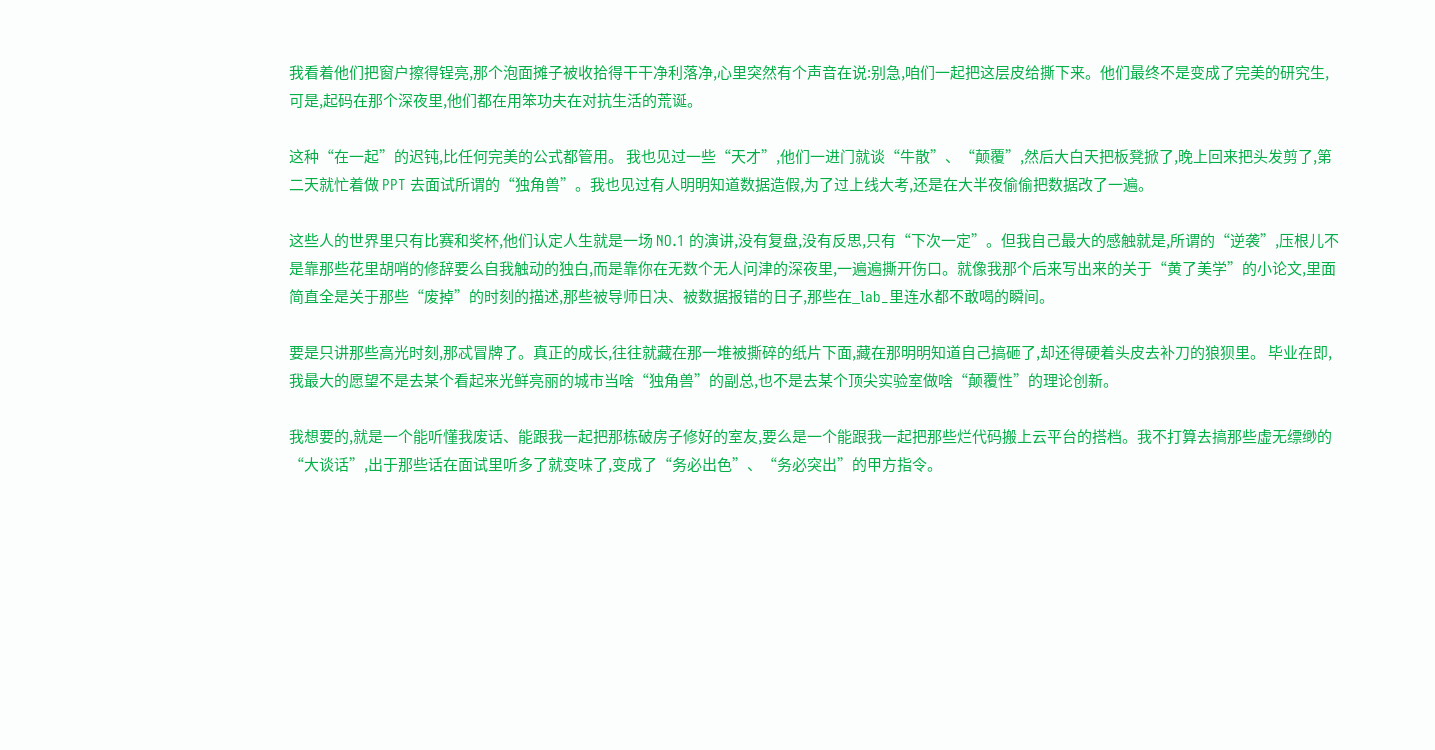我看着他们把窗户擦得锃亮,那个泡面摊子被收拾得干干净利落净,心里突然有个声音在说:别急,咱们一起把这层皮给撕下来。他们最终不是变成了完美的研究生,可是,起码在那个深夜里,他们都在用笨功夫在对抗生活的荒诞。

这种“在一起”的迟钝,比任何完美的公式都管用。 我也见过一些“天才”,他们一进门就谈“牛散”、“颠覆”,然后大白天把板凳掀了,晚上回来把头发剪了,第二天就忙着做 PPT 去面试所谓的“独角兽”。我也见过有人明明知道数据造假,为了过上线大考,还是在大半夜偷偷把数据改了一遍。

这些人的世界里只有比赛和奖杯,他们认定人生就是一场 NO.1 的演讲,没有复盘,没有反思,只有“下次一定”。但我自己最大的感触就是,所谓的“逆袭”,压根儿不是靠那些花里胡哨的修辞要么自我触动的独白,而是靠你在无数个无人问津的深夜里,一遍遍撕开伤口。就像我那个后来写出来的关于“黄了美学”的小论文,里面简直全是关于那些“废掉”的时刻的描述,那些被导师日决、被数据报错的日子,那些在_lab_里连水都不敢喝的瞬间。

要是只讲那些高光时刻,那忒冒牌了。真正的成长,往往就藏在那一堆被撕碎的纸片下面,藏在那明明知道自己搞砸了,却还得硬着头皮去补刀的狼狈里。 毕业在即,我最大的愿望不是去某个看起来光鲜亮丽的城市当啥“独角兽”的副总,也不是去某个顶尖实验室做啥“颠覆性”的理论创新。

我想要的,就是一个能听懂我废话、能跟我一起把那栋破房子修好的室友,要么是一个能跟我一起把那些烂代码搬上云平台的搭档。我不打算去搞那些虚无缥缈的“大谈话”,出于那些话在面试里听多了就变味了,变成了“务必出色”、“务必突出”的甲方指令。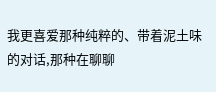我更喜爱那种纯粹的、带着泥土味的对话,那种在聊聊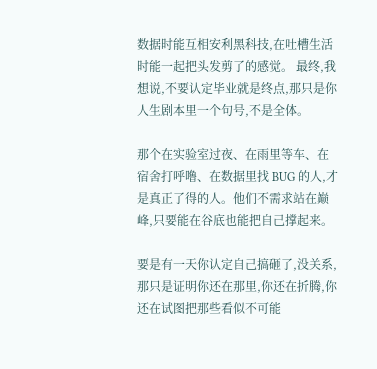数据时能互相安利黑科技,在吐槽生活时能一起把头发剪了的感觉。 最终,我想说,不要认定毕业就是终点,那只是你人生剧本里一个句号,不是全体。

那个在实验室过夜、在雨里等车、在宿舍打呼噜、在数据里找 BUG 的人,才是真正了得的人。他们不需求站在巅峰,只要能在谷底也能把自己撑起来。

要是有一天你认定自己搞砸了,没关系,那只是证明你还在那里,你还在折腾,你还在试图把那些看似不可能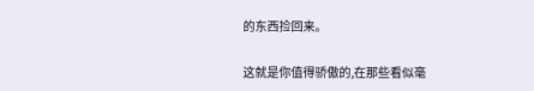的东西捡回来。

这就是你值得骄傲的,在那些看似毫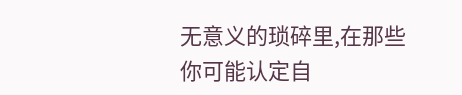无意义的琐碎里,在那些你可能认定自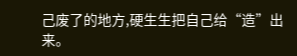己废了的地方,硬生生把自己给“造”出来。